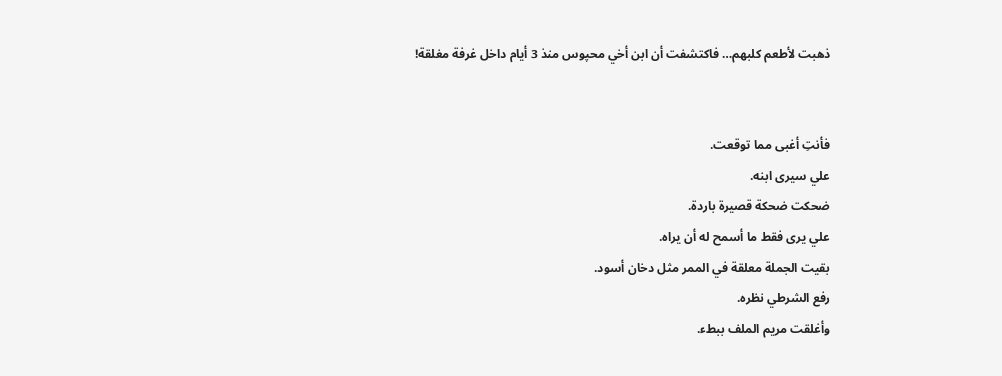ذهبت لأطعم كلبهم… فاكتشفت أن ابن أخي محپوس منذ 3 أيام داخل غرفة مغلقة!


فأنتِ أغبى مما توقعت.
علي سيرى ابنه.
ضحكت ضحكة قصيرة باردة.
علي يرى فقط ما أسمح له أن يراه.
بقيت الجملة معلقة في الممر مثل دخان أسود.
رفع الشرطي نظره.
وأغلقت مريم الملف ببطء.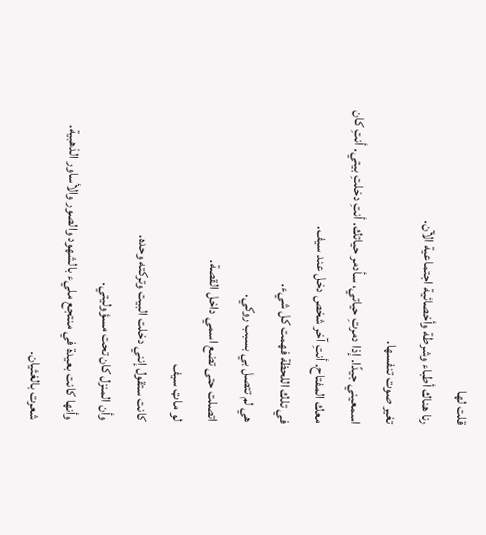قلت لها
رنا هناك أطباء وشرطة وأخصائية اجتماعية الآن.
تغير صوت تنفسها.
اسمعيني جيدًا. إذا دمرتِ حياتي، سأدمر حياتك. أنتِ دخلتِ بيتي. أنتِ كان معك المفتاح. أنتِ آخر شخص دخل عند سيف.
في تلك اللحظة فهمت كل شيء.
هي لم تتصل بي بسبب روكي.
اتصلت حتى تضع اسمي داخل القصة.
لو ماټ سيف
كانت ستقول إنني دخلت البيت وتركته وحده.
وأن المنزل كان تحت مسؤوليتي.
وأنها كانت بعيدة في منتجع مليء بالشهود والصور والأساور الذهبية.
شعرت بالغثيان.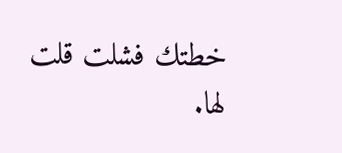خطتك فشلت قلت لها.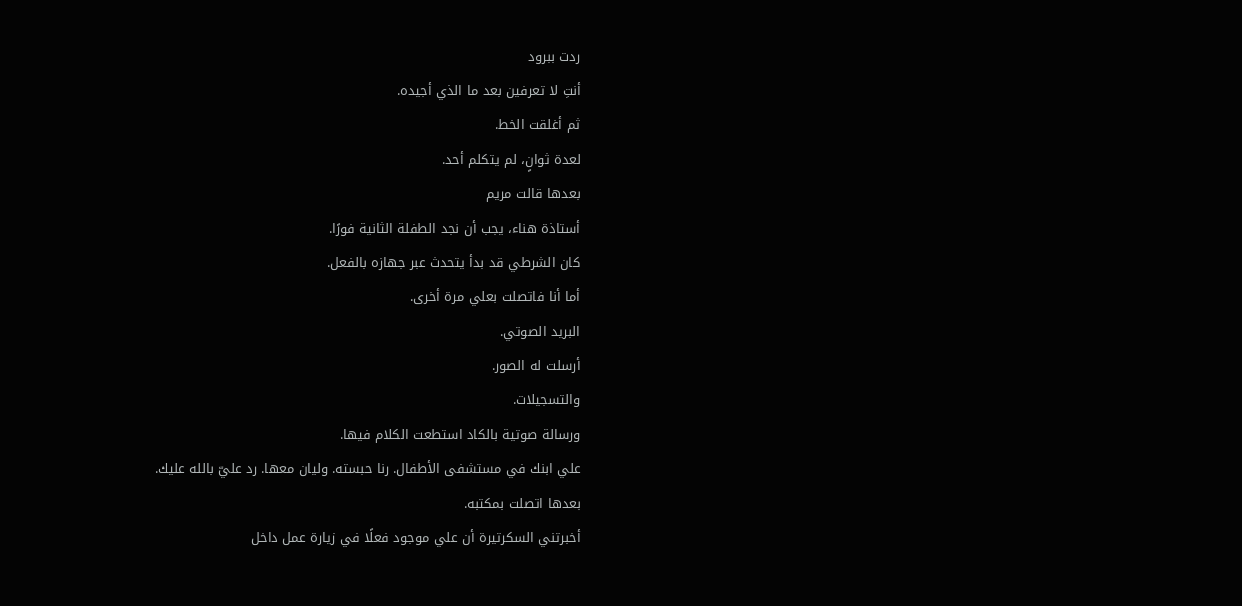ردت ببرود
أنتِ لا تعرفين بعد ما الذي أجيده.
ثم أغلقت الخط.
لعدة ثوانٍ، لم يتكلم أحد.
بعدها قالت مريم
أستاذة هناء، يجب أن نجد الطفلة الثانية فورًا.
كان الشرطي قد بدأ يتحدث عبر جهازه بالفعل.
أما أنا فاتصلت بعلي مرة أخرى.
البريد الصوتي.
أرسلت له الصور.
والتسجيلات.
ورسالة صوتية بالكاد استطعت الكلام فيها.
علي ابنك في مستشفى الأطفال. رنا حبسته. وليان معها. رد عليّ بالله عليك.
بعدها اتصلت بمكتبه.
أخبرتني السكرتيرة أن علي موجود فعلًا في زيارة عمل داخل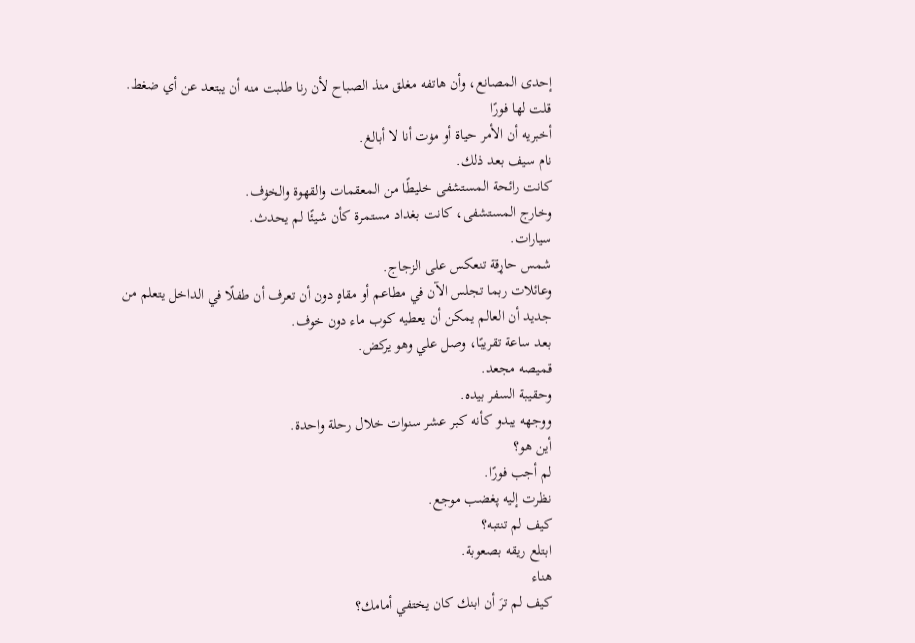إحدى المصانع، وأن هاتفه مغلق منذ الصباح لأن رنا طلبت منه أن يبتعد عن أي ضغط.
قلت لها فورًا
أخبريه أن الأمر حياة أو مۏت أنا لا أبالغ.
نام سيف بعد ذلك.
كانت رائحة المستشفى خليطًا من المعقمات والقهوة والخۏف.
وخارج المستشفى، كانت بغداد مستمرة كأن شيئًا لم يحدث.
سيارات.
شمس حاړقة تنعكس على الزجاج.
وعائلات ربما تجلس الآن في مطاعم أو مقاهٍ دون أن تعرف أن طفلًا في الداخل يتعلم من جديد أن العالم يمكن أن يعطيه كوب ماء دون خوف.
بعد ساعة تقريبًا، وصل علي وهو يركض.
قميصه مجعد.
وحقيبة السفر بيده.
ووجهه يبدو كأنه كبر عشر سنوات خلال رحلة واحدة.
أين هو؟
لم أجب فورًا.
نظرت إليه پغضب موجع.
كيف لم تنتبه؟
ابتلع ريقه بصعوبة.
هناء
كيف لم ترَ أن ابنك كان يختفي أمامك؟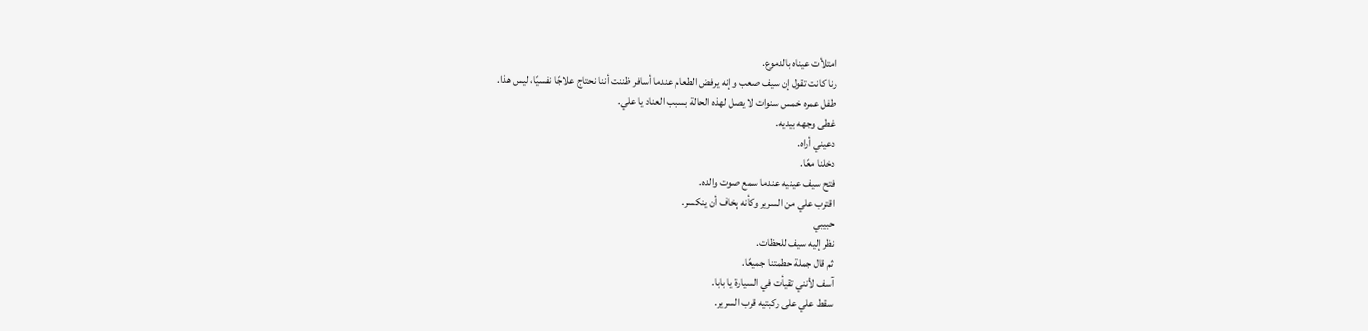امتلأت عيناه بالدموع.
رنا كانت تقول إن سيف صعب وإنه يرفض الطعام عندما أسافر ظننت أننا نحتاج علاجًا نفسيًا، ليس هذا.
طفل عمره خمس سنوات لا يصل لهذه الحالة بسبب العناد يا علي.
غطى وجهه بيديه.
دعيني أراه.
دخلنا معًا.
فتح سيف عينيه عندما سمع صوت والده.
اقترب علي من السرير وكأنه ېخاف أن ينكسر.
حبيبي
نظر إليه سيف للحظات.
ثم قال جملة حطمتنا جميعًا.
آسف لأنني تقيأت في السيارة يا بابا.
سقط علي على ركبتيه قرب السرير.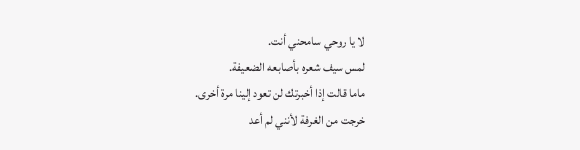لا يا روحي سامحني أنت.
لمس سيف شعره بأصابعه الضعيفة.
ماما قالت إذا أخبرتك لن تعود إلينا مرة أخرى.
خرجت من الغرفة لأنني لم أعد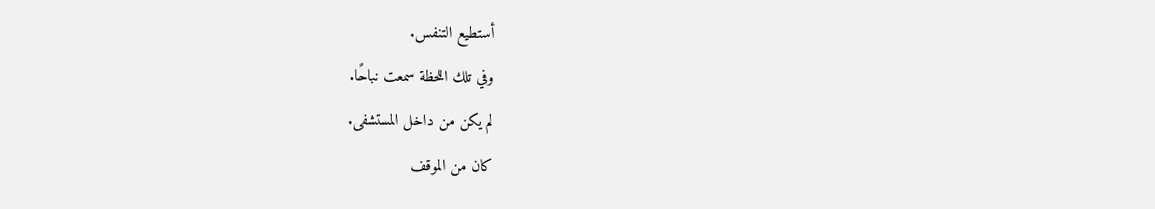أستطيع التنفس.
وفي تلك اللحظة سمعت نباحًا.
لم يكن من داخل المستشفى.
كان من الموقف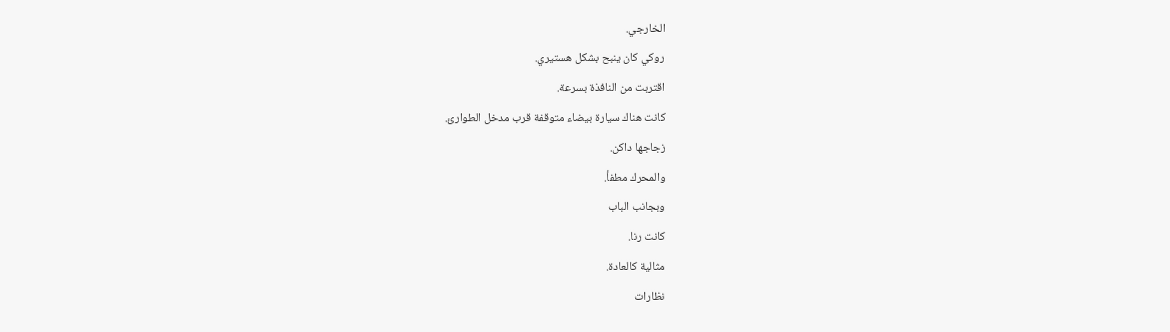الخارجي.
روكي كان ينبح بشكل هستيري.
اقتربت من النافذة بسرعة.
كانت هناك سيارة بيضاء متوقفة قرب مدخل الطوارئ.
زجاجها داكن.
والمحرك مطفأ.
وبجانب الباب
كانت رنا.
مثالية كالعادة.
نظارات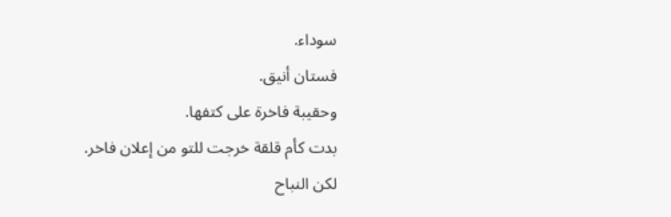سوداء.
فستان أنيق.
وحقيبة فاخرة على كتفها.
بدت كأم قلقة خرجت للتو من إعلان فاخر.
لكن النباح